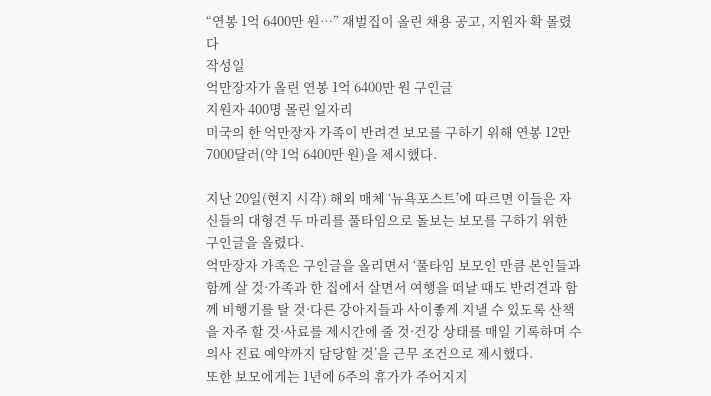“연봉 1억 6400만 원…” 재벌집이 올린 채용 공고, 지원자 확 몰렸다
작성일
억만장자가 올린 연봉 1억 6400만 원 구인글
지원자 400명 몰린 일자리
미국의 한 억만장자 가족이 반려견 보모를 구하기 위해 연봉 12만 7000달러(약 1억 6400만 원)을 제시했다.

지난 20일(현지 시각) 해외 매체 ‘뉴욕포스트’에 따르면 이들은 자신들의 대형견 두 마리를 풀타임으로 돌보는 보모를 구하기 위한 구인글을 올렸다.
억만장자 가족은 구인글을 올리면서 ‘풀타임 보모인 만큼 본인들과 함께 살 것·가족과 한 집에서 살면서 여행을 떠날 때도 반려견과 함께 비행기를 탈 것·다른 강아지들과 사이좋게 지낼 수 있도록 산책을 자주 할 것·사료를 제시간에 줄 것·건강 상태를 매일 기록하며 수의사 진료 예약까지 담당할 것’을 근무 조건으로 제시했다.
또한 보모에게는 1년에 6주의 휴가가 주어지지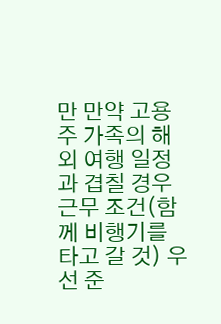만 만약 고용주 가족의 해외 여행 일정과 겹칠 경우 근무 조건(함께 비행기를 타고 갈 것) 우선 준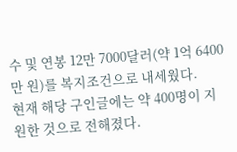수 및 연봉 12만 7000달러(약 1억 6400만 원)를 복지조건으로 내세웠다.
현재 해당 구인글에는 약 400명이 지원한 것으로 전해졌다.